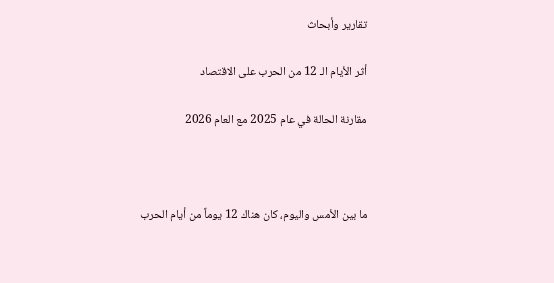تقارير وأبحاث

أثر الأيام الـ 12 من الحرب على الاقتصاد

مقارنة الحالة في عام 2025 مع العام 2026



ما بين الأمس واليوم، كان هناك 12 يوماً من أيام الحرب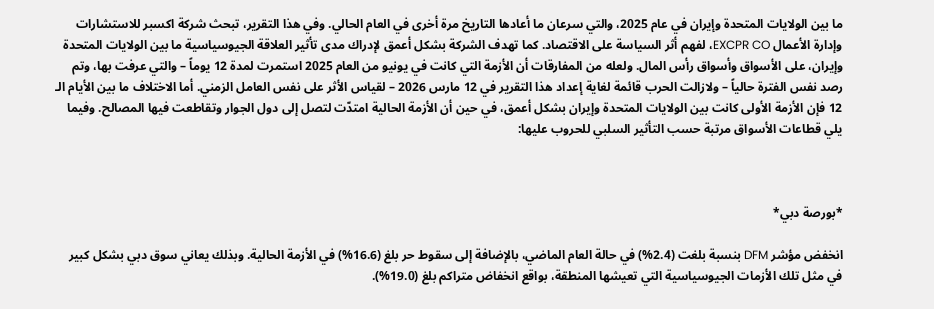ما بين الولايات المتحدة وإيران في عام 2025، والتي سرعان ما أعادها التاريخ مرة أخرى في العام الحالي. وفي هذا التقرير، تبحث شركة اكسبر للاستشارات وإدارة الأعمال EXCPR CO، لفهم أثر السياسة على الاقتصاد. كما تهدف الشركة بشكل أعمق لإدراك مدى تأثير العلاقة الجيوسياسية ما بين الولايات المتحدة وإيران، على الأسواق وأسواق رأس المال. ولعله من المفارقات أن الأزمة التي كانت في يونيو من العام 2025 استمرت لمدة 12 يوماً – والتي عرفت بها، وتم رصد نفس الفترة حالياً – ولازالت الحرب قائمة لغاية إعداد هذا التقرير في 12 مارس 2026 – لقياس الأثر على نفس العامل الزمني. أما الاختلاف ما بين الأيام الـ 12 فإن الأزمة الأولى كانت بين الولايات المتحدة وإيران بشكل أعمق، في حين أن الأزمة الحالية امتدّت لتصل إلى دول الجوار وتقاطعت فيها المصالح. وفيما يلي قطاعات الأسواق مرتبة حسب التأثير السلبي للحروب عليها:



*بورصة دبي*

انخفض مؤشر DFM بنسبة بلغت (2.4%) في حالة العام الماضي، بالإضافة إلى سقوط حر بلغ (16.6%) في الأزمة الحالية. وبذلك يعاني سوق دبي بشكل كبير في مثل تلك الأزمات الجيوسياسية التي تعيشها المنطقة، بواقع انخفاض متراكم بلغ (19.0%).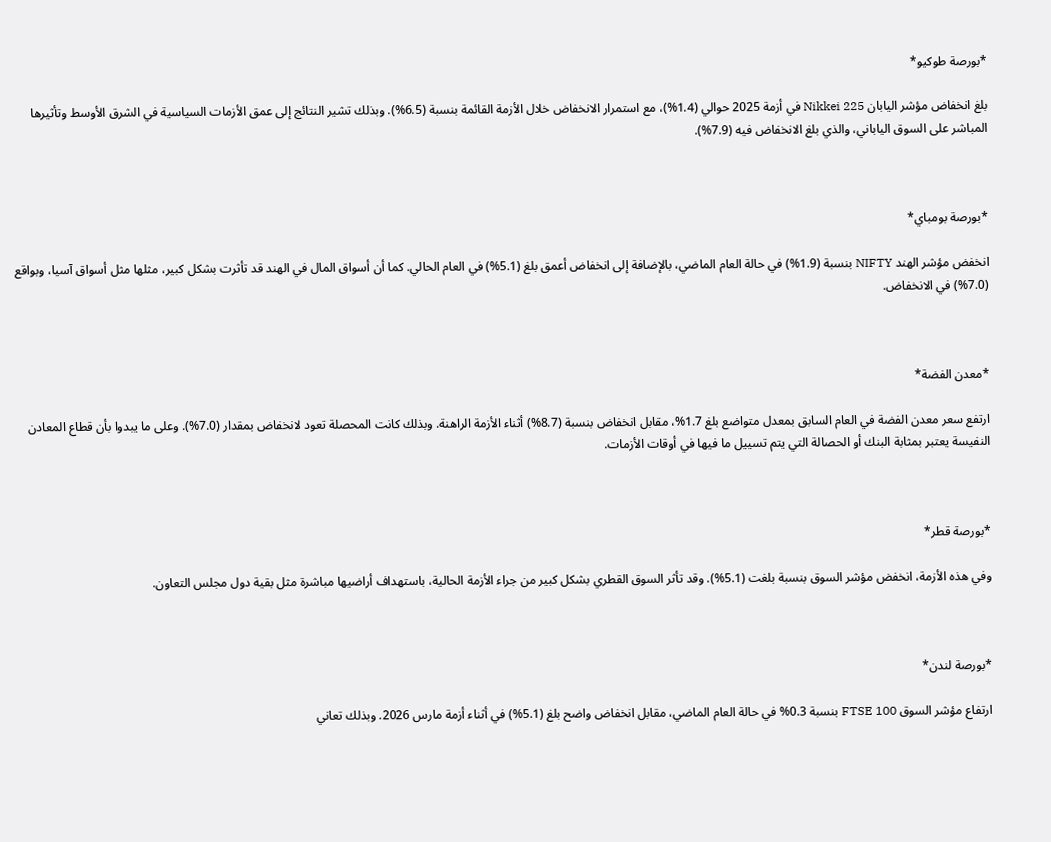*بورصة طوكيو*

بلغ انخفاض مؤشر اليابان Nikkei 225 في أزمة 2025 حوالي (1.4%)، مع استمرار الانخفاض خلال الأزمة القائمة بنسبة (6.5%). وبذلك تشير النتائج إلى عمق الأزمات السياسية في الشرق الأوسط وتأثيرها المباشر على السوق الياباني، والذي بلغ الانخفاض فيه (7.9%).



*بورصة بومباي*

انخفض مؤشر الهند NIFTY بنسبة (1.9%) في حالة العام الماضي، بالإضافة إلى انخفاض أعمق بلغ (5.1%) في العام الحالي. كما أن أسواق المال في الهند قد تأثرت بشكل كبير، مثلها مثل أسواق آسيا، وبواقع (7.0%) في الانخفاض.



*معدن الفضة*

ارتفع سعر معدن الفضة في العام السابق بمعدل متواضع بلغ 1.7%، مقابل انخفاض بنسبة (8.7%) أثناء الأزمة الراهنة. وبذلك كانت المحصلة تعود لانخفاض بمقدار (7.0%). وعلى ما يبدوا بأن قطاع المعادن النفيسة يعتبر بمثابة البنك أو الحصالة التي يتم تسييل ما فيها في أوقات الأزمات.



*بورصة قطر*

وفي هذه الأزمة، انخفض مؤشر السوق بنسبة بلغت (5.1%). وقد تأثر السوق القطري بشكل كبير من جراء الأزمة الحالية، باستهداف أراضيها مباشرة مثل بقية دول مجلس التعاون.



*بورصة لندن*

ارتفاع مؤشر السوق FTSE 100 بنسبة 0.3% في حالة العام الماضي، مقابل انخفاض واضح بلغ (5.1%) في أثناء أزمة مارس 2026. وبذلك تعاني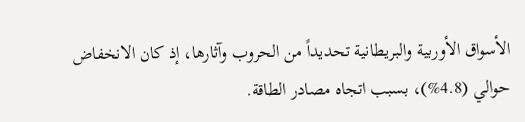الأسواق الأوربية والبريطانية تحديداً من الحروب وآثارها، إذ كان الانخفاض حوالي (4.8%)، بسبب اتجاه مصادر الطاقة.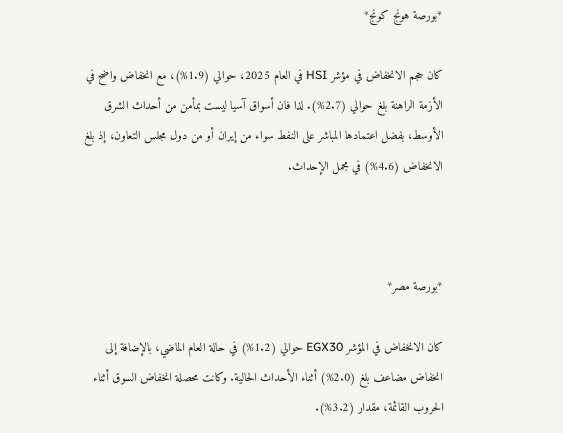*بورصة هونج كونج*

كان حجم الانخفاض في مؤشر HSI في العام 2025، حوالي (1.9%)، مع انخفاض واضح في الأزمة الراهنة بلغ حوالي (2.7%). لذا فان أسواق آسيا ليست بمأمن من أحداث الشرق الأوسط، بفضل اعتمادها المباشر على النفط سواء من إيران أو من دول مجلس التعاون، إذ بلغ الانخفاض (4.6%) في مجمل الإحداث.



*بورصة مصر*

كان الانخفاض في المؤشر EGX30 حوالي (1.2%) في حالة العام الماضي، بالإضافة إلى انخفاض مضاعف بلغ (2.0%) أثناء الأحداث الحالية. وكانت محصلة انخفاض السوق أثناء الحروب القائمة، مقدار (3.2%).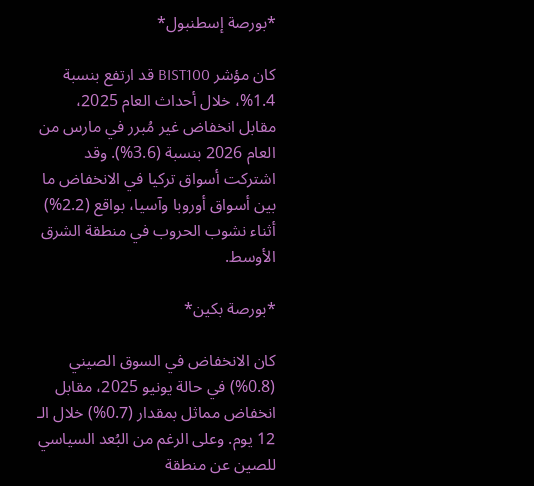*بورصة إسطنبول*

كان مؤشر BIST100 قد ارتفع بنسبة 1.4%، خلال أحداث العام 2025، مقابل انخفاض غير مُبرر في مارس من العام 2026 بنسبة (3.6%). وقد اشتركت أسواق تركيا في الانخفاض ما بين أسواق أوروبا وآسيا، بواقع (2.2%) أثناء نشوب الحروب في منطقة الشرق الأوسط.

*بورصة بكين*

كان الانخفاض في السوق الصيني (0.8%) في حالة يونيو 2025، مقابل انخفاض مماثل بمقدار (0.7%) خلال الـ 12 يوم. وعلى الرغم من البُعد السياسي للصين عن منطقة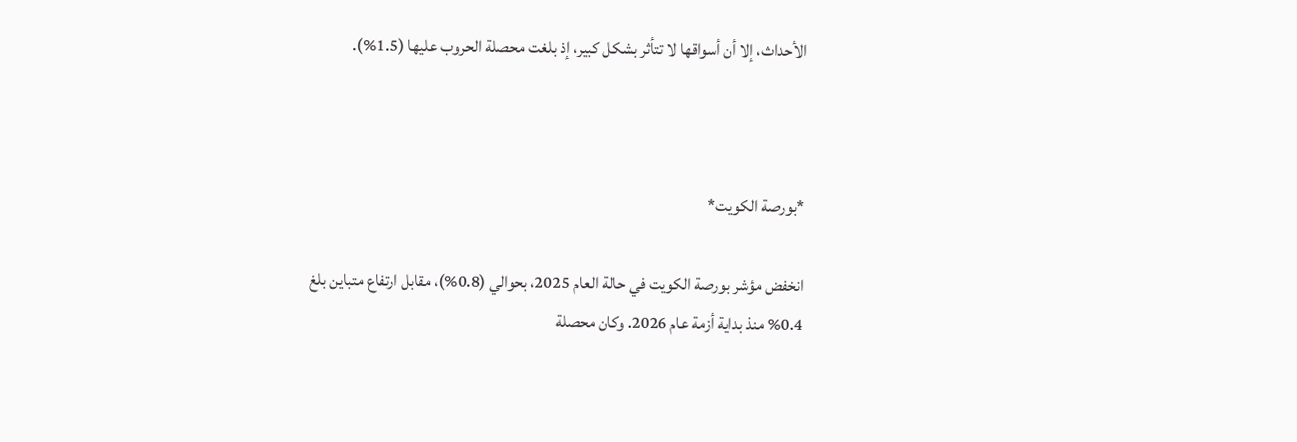الأحداث، إلا أن أسواقها لا تتأثر بشكل كبير، إذ بلغت محصلة الحروب عليها (1.5%).



*بورصة الكويت*

انخفض مؤشر بورصة الكويت في حالة العام 2025، بحوالي (0.8%)، مقابل ارتفاع متباين بلغ 0.4% منذ بداية أزمة عام 2026. وكان محصلة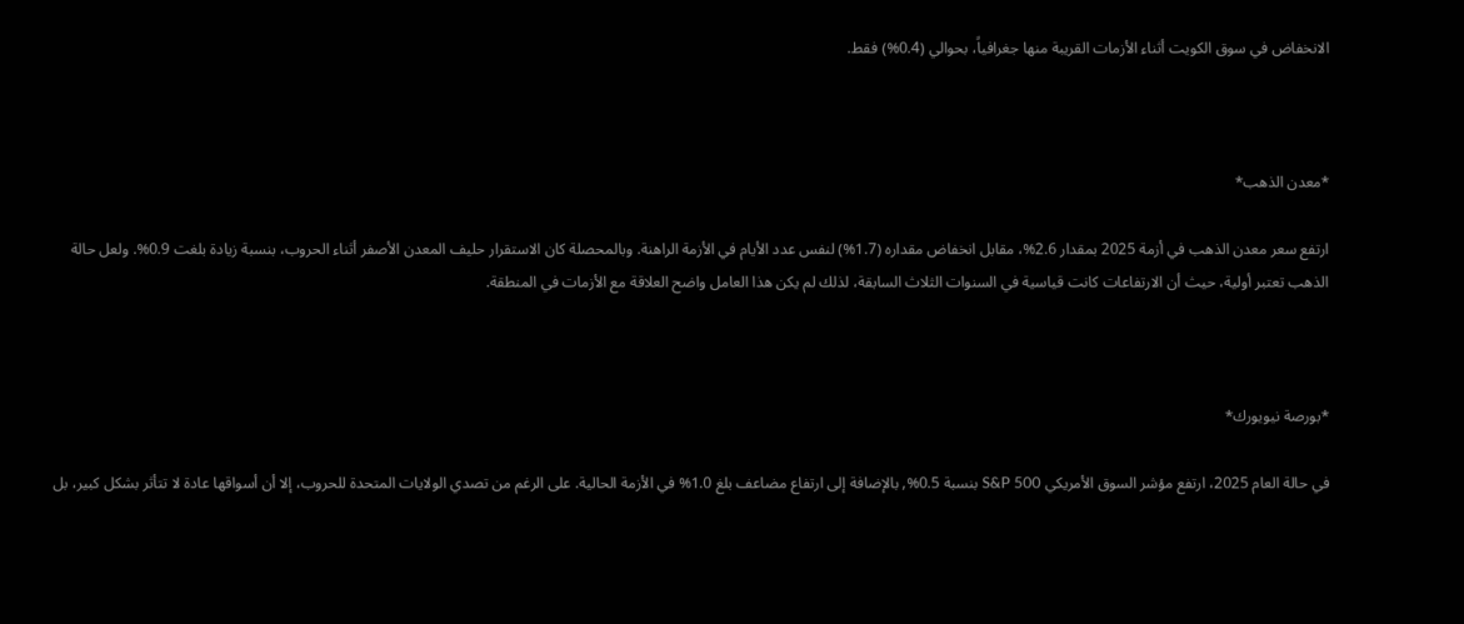الانخفاض في سوق الكويت أثناء الأزمات القريبة منها جغرافياً، بحوالي (0.4%) فقط.



*معدن الذهب*

ارتفع سعر معدن الذهب في أزمة 2025 بمقدار 2.6%، مقابل انخفاض مقداره (1.7%) لنفس عدد الأيام في الأزمة الراهنة. وبالمحصلة كان الاستقرار حليف المعدن الأصفر أثناء الحروب، بنسبة زيادة بلغت 0.9%. ولعل حالة الذهب تعتبر أولية، حيث أن الارتفاعات كانت قياسية في السنوات الثلاث السابقة، لذلك لم يكن هذا العامل واضح العلاقة مع الأزمات في المنطقة.



*بورصة نيويورك*

في حالة العام 2025، ارتفع مؤشر السوق الأمريكي S&P 500 بنسبة 0.5%, بالإضافة إلى ارتفاع مضاعف بلغ 1.0% في الأزمة الحالية. على الرغم من تصدي الولايات المتحدة للحروب، إلا أن أسواقها عادة لا تتأثر بشكل كبير، بل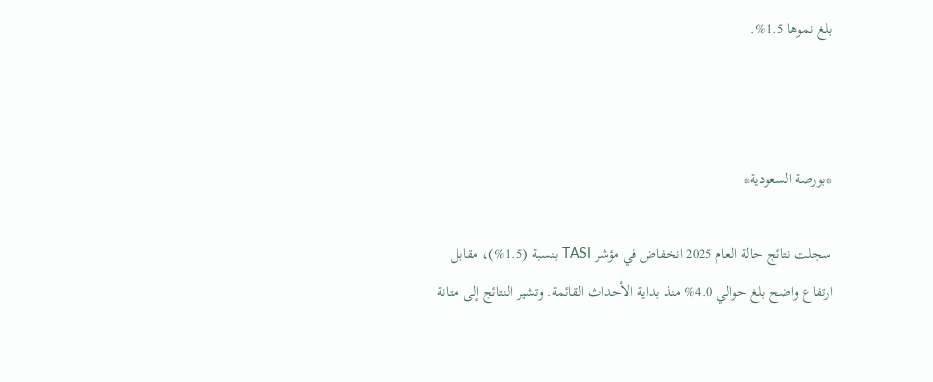بلغ نموها 1.5%.



*بورصة السعودية*

سجلت نتائج حالة العام 2025 انخفاض في مؤشر TASI بنسبة (1.5%)، مقابل ارتفاع واضح بلغ حوالي 4.0% منذ بداية الأحداث القائمة. وتشير النتائج إلى متانة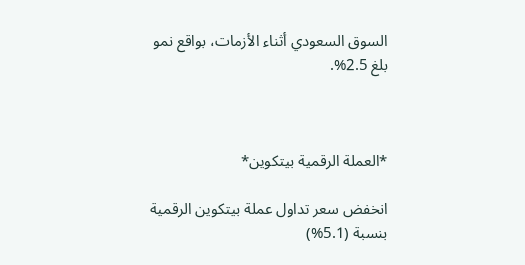السوق السعودي أثناء الأزمات، بواقع نمو بلغ 2.5%.



*العملة الرقمية بيتكوين*

انخفض سعر تداول عملة بيتكوين الرقمية بنسبة (5.1%)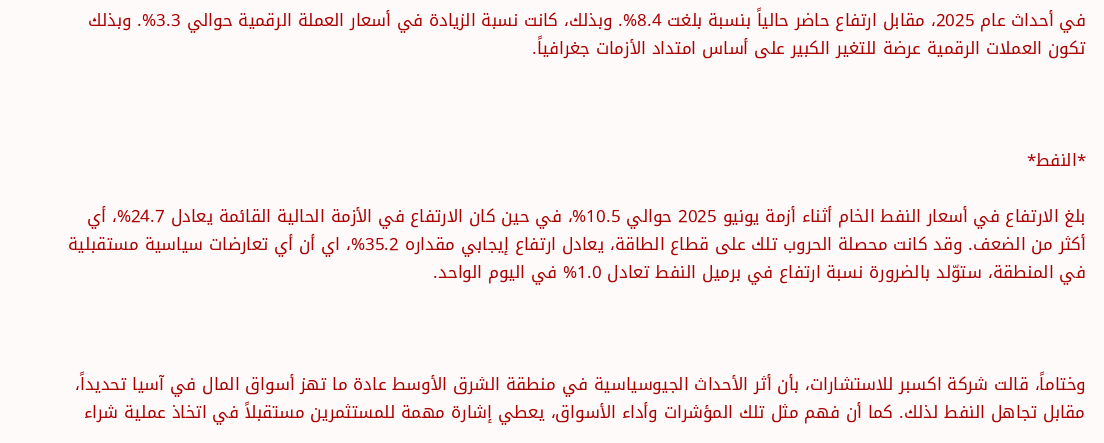في أحداث عام 2025، مقابل ارتفاع حاضر حالياً بنسبة بلغت 8.4%. وبذلك، كانت نسبة الزيادة في أسعار العملة الرقمية حوالي 3.3%. وبذلك تكون العملات الرقمية عرضة للتغير الكبير على أساس امتداد الأزمات جغرافياً.



*النفط*

بلغ الارتفاع في أسعار النفط الخام أثناء أزمة يونيو 2025 حوالي 10.5%، في حين كان الارتفاع في الأزمة الحالية القائمة يعادل 24.7%، أي أكثر من الضعف. وقد كانت محصلة الحروب تلك على قطاع الطاقة، يعادل ارتفاع إيجابي مقداره 35.2%، اي أن أي تعارضات سياسية مستقبلية في المنطقة، ستوّلد بالضرورة نسبة ارتفاع في برميل النفط تعادل 1.0% في اليوم الواحد.



وختاماً، قالت شركة اكسبر للاستشارات، بأن أثر الأحداث الجيوسياسية في منطقة الشرق الأوسط عادة ما تهز أسواق المال في آسيا تحديداً، مقابل تجاهل النفط لذلك. كما أن فهم مثل تلك المؤشرات وأداء الأسواق، يعطي إشارة مهمة للمستثمرين مستقبلاً في اتخاذ عملية شراء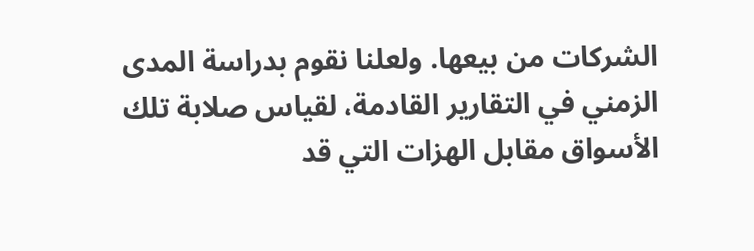الشركات من بيعها. ولعلنا نقوم بدراسة المدى الزمني في التقارير القادمة، لقياس صلابة تلك الأسواق مقابل الهزات التي قد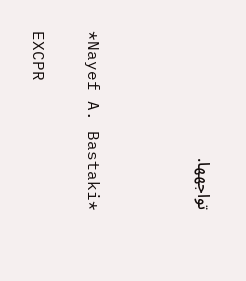تواجهها.



*Nayef A. Bastaki*

EXCPR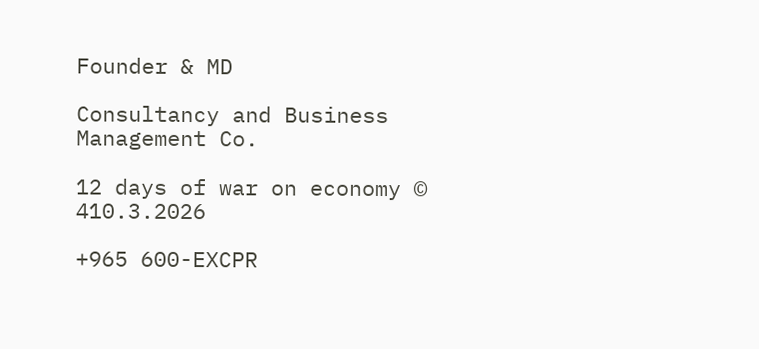Founder & MD

Consultancy and Business Management Co.

12 days of war on economy © 410.3.2026

+965 600-EXCPR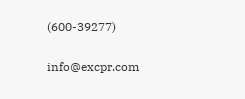(600-39277)

info@excpr.com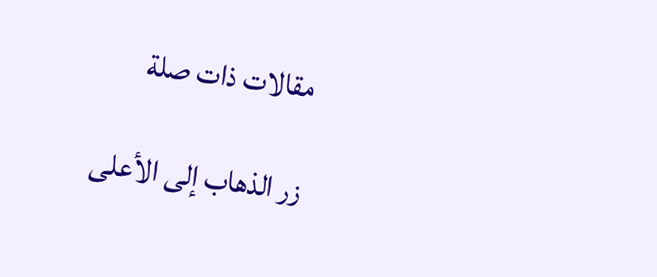مقالات ذات صلة

زر الذهاب إلى الأعلى